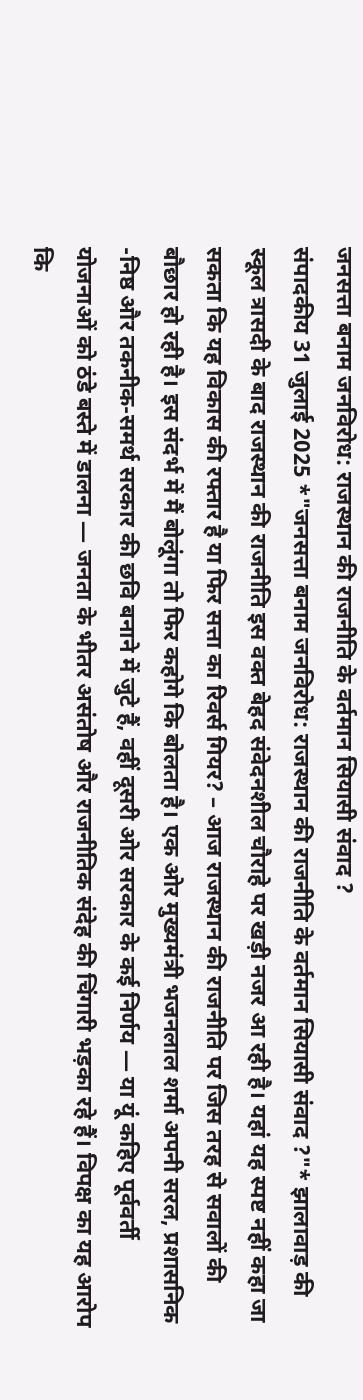जनसत्ता बनाम जनविरोध: राजस्थान की राजनीति के वर्तमान सियासी संवाद ?
संपादकीय 31 जुलाई 2025 *"जनसत्ता बनाम जनविरोध: राजस्थान की राजनीति के वर्तमान सियासी संवाद ?"* झालावाड़ की स्कूल त्रासदी के बाद राजस्थान की राजनीति इस वक्त बेहद संवेदनशील चौराहे पर खड़ी नजर आ रही है। यहां यह स्पष्ट नहीं कहा जा सकता कि यह विकास की रफ्तार है या फिर सत्ता का रिवर्स गियर? – आज राजस्थान की राजनीति पर जिस तरह से सवालों की बौछार हो रही है। इस संदर्भ में मैं बोलूंगा तो फिर कहोगे कि बोलता है। एक ओर मुख्यमंत्री भजनलाल शर्मा अपनी सरल, प्रशासनिक -निष्ठ और तकनीक-समर्थ सरकार की छवि बनाने में जुटे हैं, वहीं दूसरी ओर सरकार के कई निर्णय — या यूं कहिए पूर्ववर्ती योजनाओं को ठंडे बस्ते में डालना — जनता के भीतर असंतोष और राजनीतिक संदेह की चिंगारी भड़का रहे हैं। विपक्ष का यह आरोप कि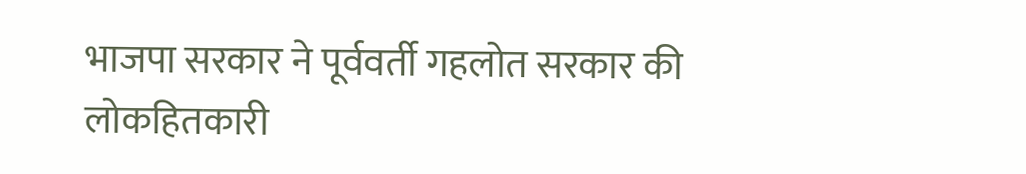भाजपा सरकार ने पूर्ववर्ती गहलोत सरकार की लोकहितकारी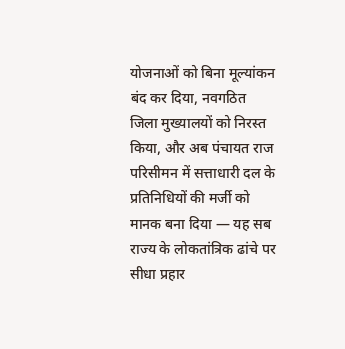योजनाओं को बिना मूल्यांकन बंद कर दिया, नवगठित जिला मुख्यालयों को निरस्त किया, और अब पंचायत राज परिसीमन में सत्ताधारी दल के प्रतिनिधियों की मर्जी को मानक बना दिया — यह सब राज्य के लोकतांत्रिक ढांचे पर सीधा प्रहार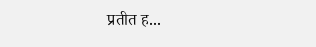प्रतीत ह...